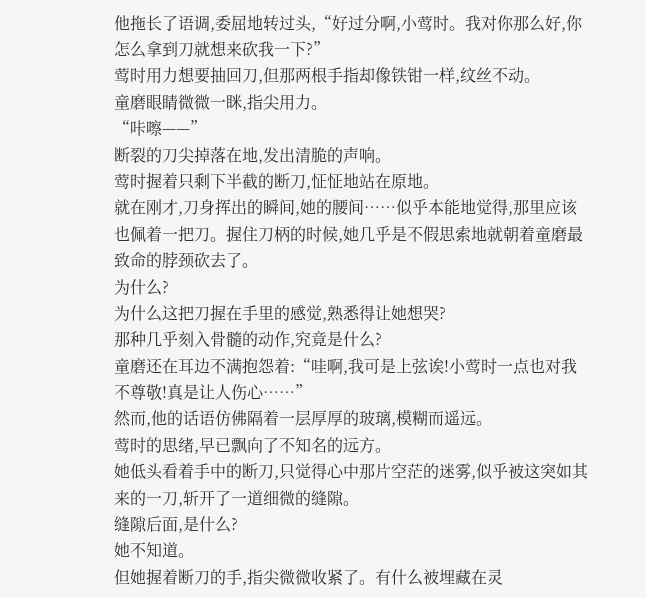他拖长了语调,委屈地转过头,“好过分啊,小莺时。我对你那么好,你怎么拿到刀就想来砍我一下?”
莺时用力想要抽回刀,但那两根手指却像铁钳一样,纹丝不动。
童磨眼睛微微一眯,指尖用力。
“咔嚓——”
断裂的刀尖掉落在地,发出清脆的声响。
莺时握着只剩下半截的断刀,怔怔地站在原地。
就在刚才,刀身挥出的瞬间,她的腰间……似乎本能地觉得,那里应该也佩着一把刀。握住刀柄的时候,她几乎是不假思索地就朝着童磨最致命的脖颈砍去了。
为什么?
为什么这把刀握在手里的感觉,熟悉得让她想哭?
那种几乎刻入骨髓的动作,究竟是什么?
童磨还在耳边不满抱怨着:“哇啊,我可是上弦诶!小莺时一点也对我不尊敬!真是让人伤心……”
然而,他的话语仿佛隔着一层厚厚的玻璃,模糊而遥远。
莺时的思绪,早已飘向了不知名的远方。
她低头看着手中的断刀,只觉得心中那片空茫的迷雾,似乎被这突如其来的一刀,斩开了一道细微的缝隙。
缝隙后面,是什么?
她不知道。
但她握着断刀的手,指尖微微收紧了。有什么被埋藏在灵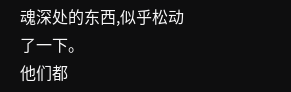魂深处的东西,似乎松动了一下。
他们都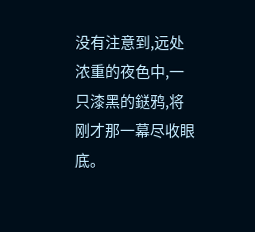没有注意到,远处浓重的夜色中,一只漆黑的鎹鸦,将刚才那一幕尽收眼底。